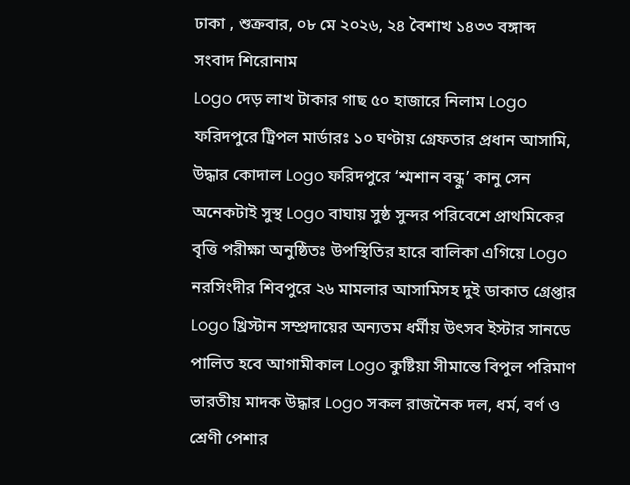ঢাকা , শুক্রবার, ০৮ মে ২০২৬, ২৪ বৈশাখ ১৪৩৩ বঙ্গাব্দ
সংবাদ শিরোনাম
Logo দেড় লাখ টাকার গাছ ৫০ হাজারে নিলাম Logo ফরিদপুরে ট্রিপল মার্ডারঃ ১০ ঘণ্টায় গ্রেফতার প্রধান আসামি, উদ্ধার কোদাল Logo ফরিদপুরে ‘শ্মশান বন্ধু’ কানু সেন অনেকটাই সুস্থ Logo বাঘায় সুষ্ঠ সুন্দর পরিবেশে প্রাথমিকের বৃত্তি পরীক্ষা অনুষ্ঠিতঃ উপস্থিতির হারে বালিকা এগিয়ে Logo নরসিংদীর শিবপুরে ২৬ মামলার আসামিসহ দুই ডাকাত গ্রেপ্তার Logo খ্রিস্টান সম্প্রদায়ের অন্যতম ধর্মীয় উৎসব ইস্টার সানডে পালিত হবে আগামীকাল Logo কুষ্টিয়া সীমান্তে বিপুল পরিমাণ ভারতীয় মাদক উদ্ধার Logo সকল রাজনৈক দল, ধর্ম, বর্ণ ও শ্রেণী পেশার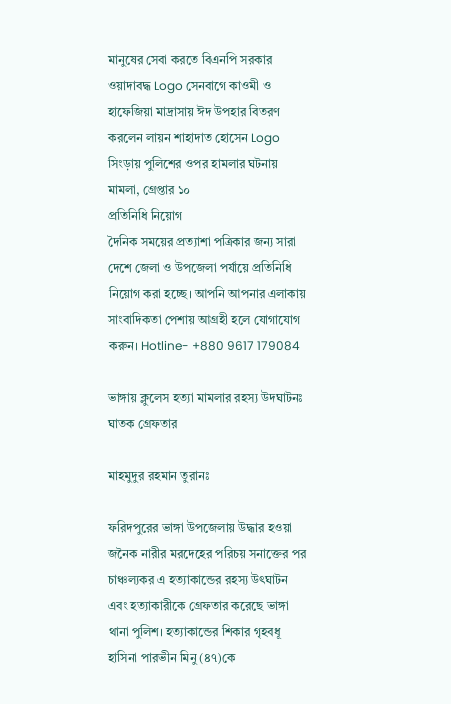মানুষের সেবা করতে বিএনপি সরকার ওয়াদাবদ্ধ Logo সেনবাগে কাওমী ও হাফেজিয়া মাদ্রাসায় ঈদ উপহার বিতরণ করলেন লায়ন শাহাদাত হোসেন Logo সিংড়ায় পুলিশের ওপর হামলার ঘটনায় মামলা, গ্রেপ্তার ১০
প্রতিনিধি নিয়োগ
দৈনিক সময়ের প্রত্যাশা পত্রিকার জন্য সারা দেশে জেলা ও উপজেলা পর্যায়ে প্রতিনিধি নিয়োগ করা হচ্ছে। আপনি আপনার এলাকায় সাংবাদিকতা পেশায় আগ্রহী হলে যোগাযোগ করুন। Hotline- +880 9617 179084

ভাঙ্গায় ক্লুলেস হত্যা মামলার রহস্য উদঘাটনঃ ঘাতক গ্রেফতার

মাহমুদুর রহমান তুরানঃ

ফরিদপুরের ভাঙ্গা উপজেলায় উদ্ধার হওয়া জনৈক নারীর মরদেহের পরিচয় সনাক্তের পর চাঞ্চল্যকর এ হত্যাকান্ডের রহস্য উৎঘাটন এবং হত্যাকারীকে গ্রেফতার করেছে ভাঙ্গা থানা পুলিশ। হত্যাকান্ডের শিকার গৃহবধূ হাসিনা পারভীন মিনু (৪৭)কে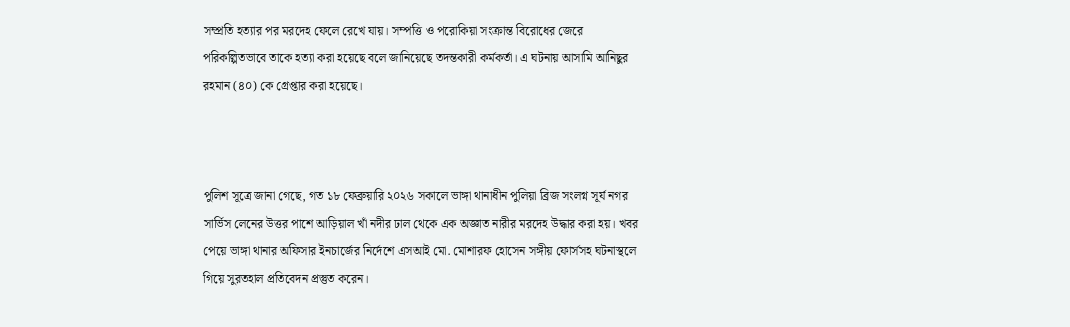সম্প্রতি হত্যার পর মরদেহ ফেলে রেখে যায়। সম্পত্তি ও পরোকিয়া সংক্রান্ত বিরোধের জেরে পরিকল্পিতভাবে তাকে হত্যা করা হয়েছে বলে জানিয়েছে তদন্তকারী কর্মকর্তা। এ ঘটনায় আসামি আনিছুর রহমান (৪০) কে গ্রেপ্তার করা হয়েছে।



পুলিশ সূত্রে জানা গেছে, গত ১৮ ফেব্রুয়ারি ২০২৬ সকালে ভাঙ্গা থানাধীন পুলিয়া ব্রিজ সংলগ্ন সূর্য নগর সার্ভিস লেনের উত্তর পাশে আড়িয়াল খাঁ নদীর ঢাল থেকে এক অজ্ঞাত নারীর মরদেহ উদ্ধার করা হয়। খবর পেয়ে ভাঙ্গা থানার অফিসার ইনচার্জের নির্দেশে এসআই মো. মোশারফ হোসেন সঙ্গীয় ফোর্সসহ ঘটনাস্থলে গিয়ে সুরতহাল প্রতিবেদন প্রস্তুত করেন।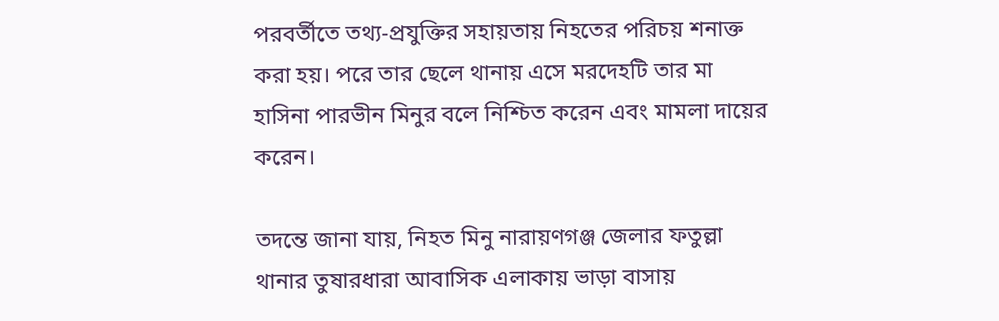পরবর্তীতে তথ্য-প্রযুক্তির সহায়তায় নিহতের পরিচয় শনাক্ত করা হয়। পরে তার ছেলে থানায় এসে মরদেহটি তার মা হাসিনা পারভীন মিনুর বলে নিশ্চিত করেন এবং মামলা দায়ের করেন।

তদন্তে জানা যায়, নিহত মিনু নারায়ণগঞ্জ জেলার ফতুল্লা থানার তুষারধারা আবাসিক এলাকায় ভাড়া বাসায়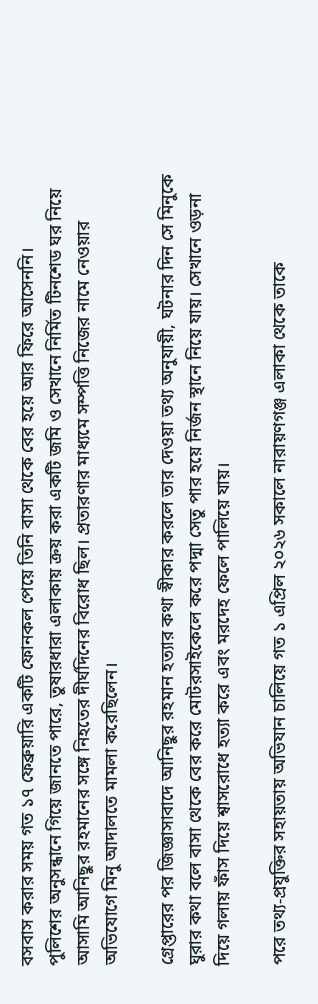বসবাস করার সময় গত ১৭ ফেব্রুয়ারি একটি ফোনকল পেয়ে তিনি বাসা থেকে বের হয়ে আর ফিরে আসেননি।
পুলিশের অনুসন্ধানে গিয়ে জানতে পারে, তুষারধারা এলাকায় ক্রয় করা একটি জমি ও সেখানে নির্মিত টিনশেড ঘর নিয়ে আসামি আনিছুর রহমানের সঙ্গে নিহতের দীর্ঘদিনের বিরোধ ছিল। প্রতারণার মাধ্যমে সম্পত্তি নিজের নামে নেওয়ার অভিযোগে মিনু আদালতে মামলা করেছিলেন।

গ্রেপ্তারের পর জিজ্ঞাসাবাদে আনিছুর রহমান হত্যার কথা স্বীকার করলে তার দেওয়া তথ্য অনুযায়ী, ঘটনার দিন সে মিনুকে ঘুরার কথা বলে বাসা থেকে বের করে মোটরসাইকেলে করে পদ্মা সেতু পার হয়ে নির্জন স্থানে নিয়ে যায়। সেখানে ওড়না দিয়ে গলায় ফাঁস দিয়ে শ্বাসরোধে হত্যা করে এবং মরদেহ ফেলে পালিয়ে যায়।

পরে তথ্য-প্রযুক্তির সহায়তায় অভিযান চালিয়ে গত ১ এপ্রিল ২০২৬ সকালে নারায়ণগঞ্জ এলাকা থেকে তাকে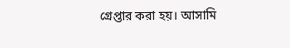গ্রেপ্তার করা হয়। আসামি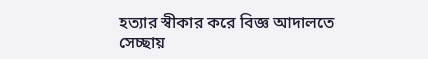হত্যার স্বীকার করে বিজ্ঞ আদালতে সেচ্ছায়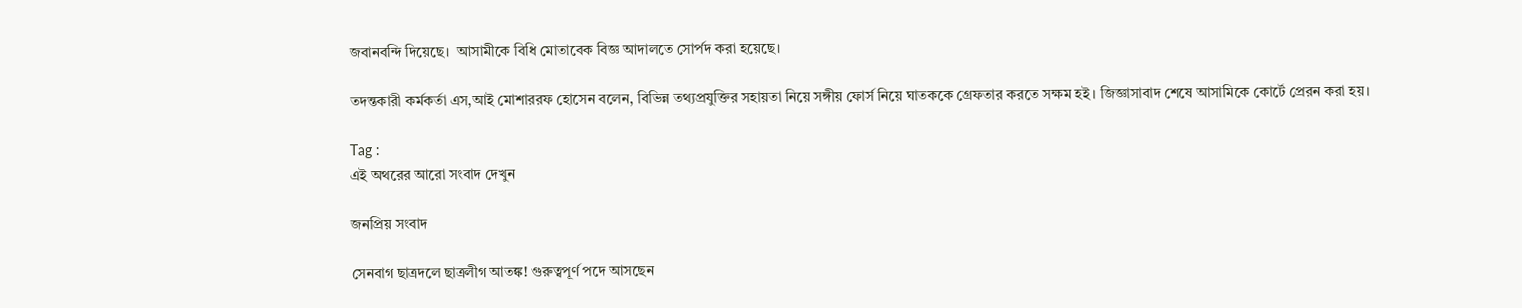জবানবন্দি দিয়েছে।  আসামীকে বিধি মোতাবেক বিজ্ঞ আদালতে সোর্পদ করা হয়েছে।

তদন্তকারী কর্মকর্তা এস,আই মোশাররফ হোসেন বলেন, বিভিন্ন তথ্যপ্রযুক্তির সহায়তা নিয়ে সঙ্গীয় ফোর্স নিয়ে ঘাতককে গ্রেফতার করতে সক্ষম হই। জিজ্ঞাসাবাদ শেষে আসামিকে কোর্টে প্রেরন করা হয়।

Tag :
এই অথরের আরো সংবাদ দেখুন

জনপ্রিয় সংবাদ

সেনবাগ ছাত্রদলে ছাত্রলীগ আতঙ্ক! গুরুত্বপূর্ণ পদে আসছেন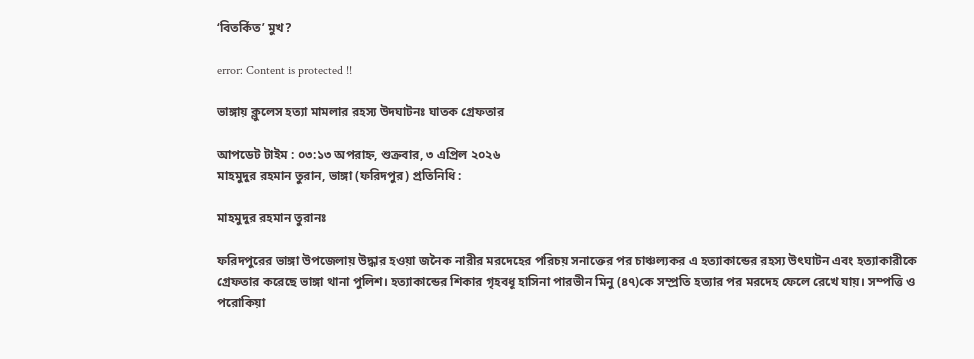‘বিতর্কিত’ মুখ?

error: Content is protected !!

ভাঙ্গায় ক্লুলেস হত্যা মামলার রহস্য উদঘাটনঃ ঘাতক গ্রেফতার

আপডেট টাইম : ০৩:১৩ অপরাহ্ন, শুক্রবার, ৩ এপ্রিল ২০২৬
মাহমুদুর রহমান তুরান, ভাঙ্গা (ফরিদপুর) প্রতিনিধি :

মাহমুদুর রহমান তুরানঃ

ফরিদপুরের ভাঙ্গা উপজেলায় উদ্ধার হওয়া জনৈক নারীর মরদেহের পরিচয় সনাক্তের পর চাঞ্চল্যকর এ হত্যাকান্ডের রহস্য উৎঘাটন এবং হত্যাকারীকে গ্রেফতার করেছে ভাঙ্গা থানা পুলিশ। হত্যাকান্ডের শিকার গৃহবধূ হাসিনা পারভীন মিনু (৪৭)কে সম্প্রতি হত্যার পর মরদেহ ফেলে রেখে যায়। সম্পত্তি ও পরোকিয়া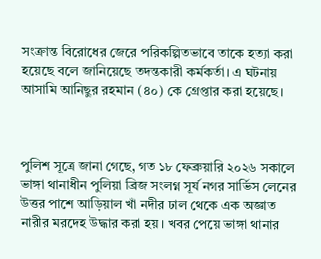সংক্রান্ত বিরোধের জেরে পরিকল্পিতভাবে তাকে হত্যা করা হয়েছে বলে জানিয়েছে তদন্তকারী কর্মকর্তা। এ ঘটনায় আসামি আনিছুর রহমান (৪০) কে গ্রেপ্তার করা হয়েছে।



পুলিশ সূত্রে জানা গেছে, গত ১৮ ফেব্রুয়ারি ২০২৬ সকালে ভাঙ্গা থানাধীন পুলিয়া ব্রিজ সংলগ্ন সূর্য নগর সার্ভিস লেনের উত্তর পাশে আড়িয়াল খাঁ নদীর ঢাল থেকে এক অজ্ঞাত নারীর মরদেহ উদ্ধার করা হয়। খবর পেয়ে ভাঙ্গা থানার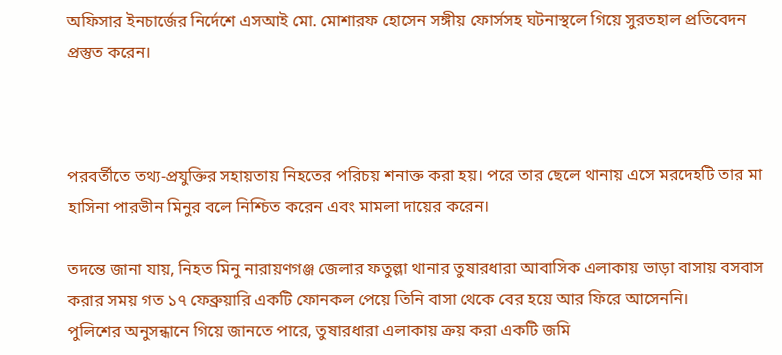অফিসার ইনচার্জের নির্দেশে এসআই মো. মোশারফ হোসেন সঙ্গীয় ফোর্সসহ ঘটনাস্থলে গিয়ে সুরতহাল প্রতিবেদন প্রস্তুত করেন।



পরবর্তীতে তথ্য-প্রযুক্তির সহায়তায় নিহতের পরিচয় শনাক্ত করা হয়। পরে তার ছেলে থানায় এসে মরদেহটি তার মা হাসিনা পারভীন মিনুর বলে নিশ্চিত করেন এবং মামলা দায়ের করেন।

তদন্তে জানা যায়, নিহত মিনু নারায়ণগঞ্জ জেলার ফতুল্লা থানার তুষারধারা আবাসিক এলাকায় ভাড়া বাসায় বসবাস করার সময় গত ১৭ ফেব্রুয়ারি একটি ফোনকল পেয়ে তিনি বাসা থেকে বের হয়ে আর ফিরে আসেননি।
পুলিশের অনুসন্ধানে গিয়ে জানতে পারে, তুষারধারা এলাকায় ক্রয় করা একটি জমি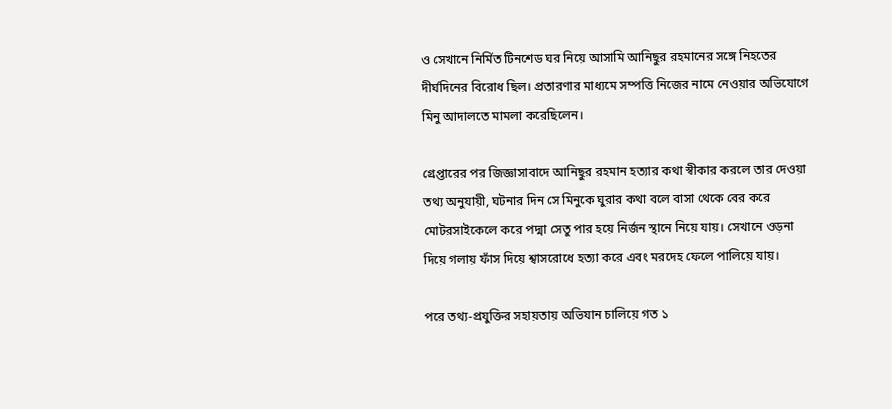ও সেখানে নির্মিত টিনশেড ঘর নিয়ে আসামি আনিছুর রহমানের সঙ্গে নিহতের দীর্ঘদিনের বিরোধ ছিল। প্রতারণার মাধ্যমে সম্পত্তি নিজের নামে নেওয়ার অভিযোগে মিনু আদালতে মামলা করেছিলেন।

গ্রেপ্তারের পর জিজ্ঞাসাবাদে আনিছুর রহমান হত্যার কথা স্বীকার করলে তার দেওয়া তথ্য অনুযায়ী, ঘটনার দিন সে মিনুকে ঘুরার কথা বলে বাসা থেকে বের করে মোটরসাইকেলে করে পদ্মা সেতু পার হয়ে নির্জন স্থানে নিয়ে যায়। সেখানে ওড়না দিয়ে গলায় ফাঁস দিয়ে শ্বাসরোধে হত্যা করে এবং মরদেহ ফেলে পালিয়ে যায়।

পরে তথ্য-প্রযুক্তির সহায়তায় অভিযান চালিয়ে গত ১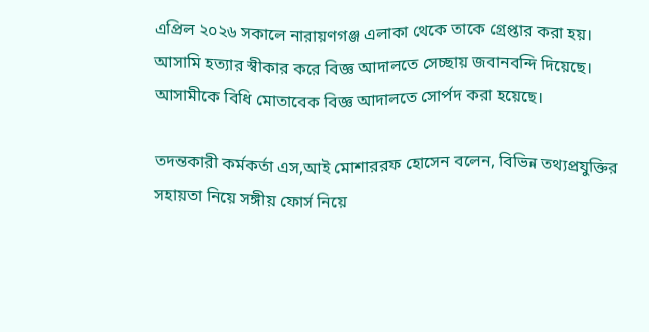এপ্রিল ২০২৬ সকালে নারায়ণগঞ্জ এলাকা থেকে তাকে গ্রেপ্তার করা হয়। আসামি হত্যার স্বীকার করে বিজ্ঞ আদালতে সেচ্ছায় জবানবন্দি দিয়েছে।  আসামীকে বিধি মোতাবেক বিজ্ঞ আদালতে সোর্পদ করা হয়েছে।

তদন্তকারী কর্মকর্তা এস,আই মোশাররফ হোসেন বলেন, বিভিন্ন তথ্যপ্রযুক্তির সহায়তা নিয়ে সঙ্গীয় ফোর্স নিয়ে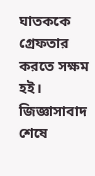ঘাতককে গ্রেফতার করতে সক্ষম হই। জিজ্ঞাসাবাদ শেষে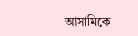আসামিকে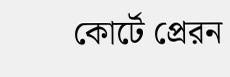কোর্টে প্রেরন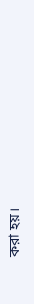করা হয়।